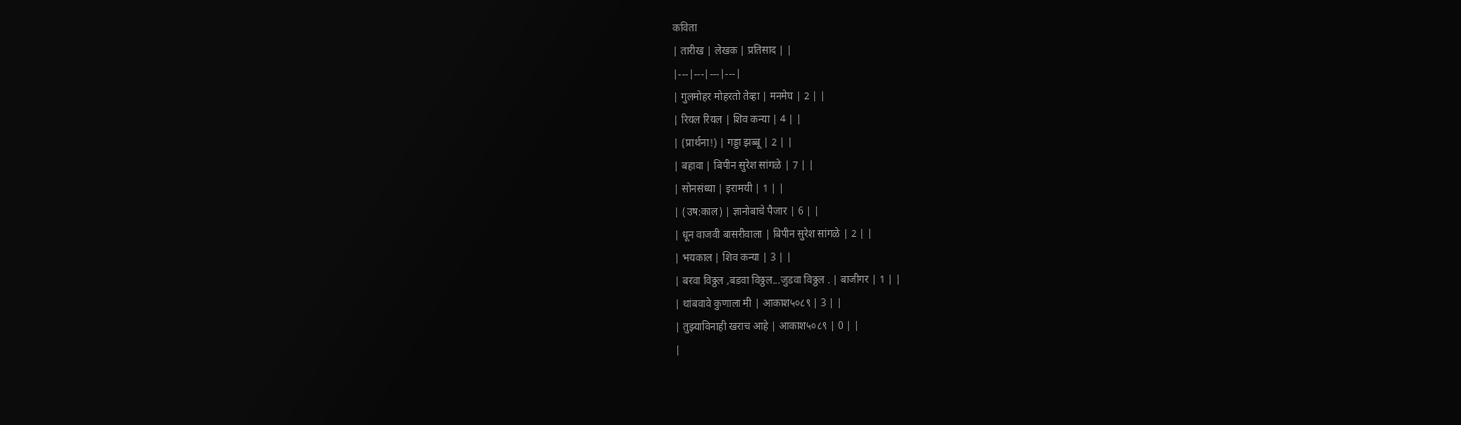कविता
| तारीख | लेखक | प्रतिसाद | |
|---|---|---|---|
| गुलमोहर मोहरतो तेव्हा | मनमेघ | 2 | |
| रियल रियल | शिव कन्या | 4 | |
| (प्रार्थना!) | गड्डा झब्बू | 2 | |
| बहावा | बिपीन सुरेश सांगळे | 7 | |
| सोनसंध्या | इरामयी | 1 | |
| (उष:काल) | ज्ञानोबाचे पैजार | 6 | |
| धून वाजवी बासरीवाला | बिपीन सुरेश सांगळे | 2 | |
| भयकाल | शिव कन्या | 3 | |
| बरवा विठ्ठल ,बडवा विठ्ठल...जुडवा विठ्ठल . | बाजीगर | 1 | |
| थांबवावे कुणाला मी | आकाश५०८९ | 3 | |
| तुझ्याविनाही खराच आहे | आकाश५०८९ | 0 | |
|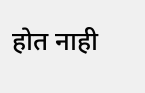होत नाही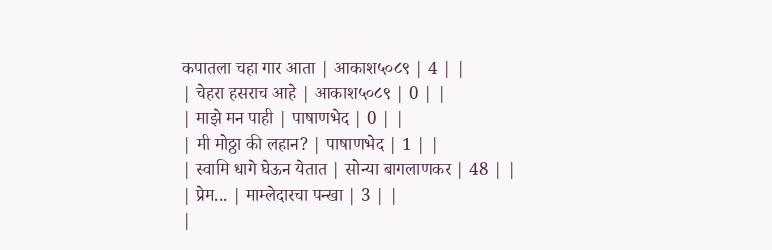कपातला चहा गार आता | आकाश५०८९ | 4 | |
| चेहरा हसराच आहे | आकाश५०८९ | 0 | |
| माझे मन पाही | पाषाणभेद | 0 | |
| मी मोठ्ठा की लहान? | पाषाणभेद | 1 | |
| स्वामि धागे घेऊन येतात | सोन्या बागलाणकर | 48 | |
| प्रेम... | माम्लेदारचा पन्खा | 3 | |
|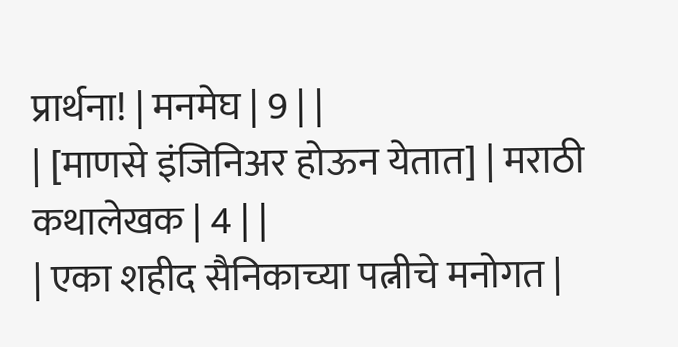प्रार्थना! | मनमेघ | 9 | |
| [माणसे इंजिनिअर होऊन येतात] | मराठी कथालेखक | 4 | |
| एका शहीद सैनिकाच्या पत्नीचे मनोगत |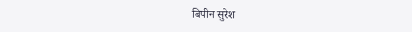बिपीन सुरेश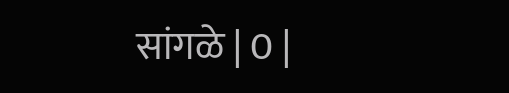सांगळे | 0 |